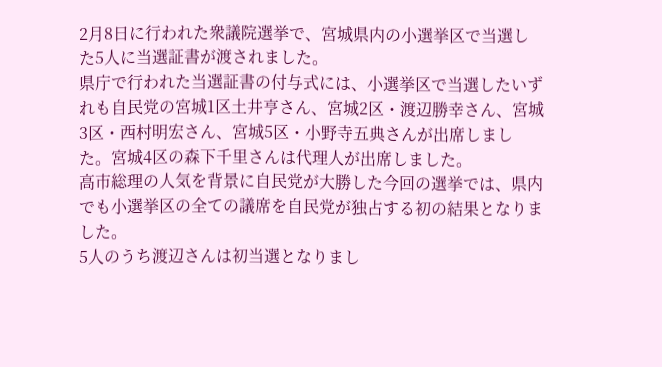2月8日に行われた衆議院選挙で、宮城県内の小選挙区で当選した5人に当選証書が渡されました。
県庁で行われた当選証書の付与式には、小選挙区で当選したいずれも自民党の宮城1区土井亨さん、宮城2区・渡辺勝幸さん、宮城3区・西村明宏さん、宮城5区・小野寺五典さんが出席しました。宮城4区の森下千里さんは代理人が出席しました。
高市総理の人気を背景に自民党が大勝した今回の選挙では、県内でも小選挙区の全ての議席を自民党が独占する初の結果となりました。
5人のうち渡辺さんは初当選となりまし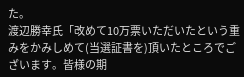た。
渡辺勝幸氏「改めて10万票いただいたという重みをかみしめて(当選証書を)頂いたところでございます。皆様の期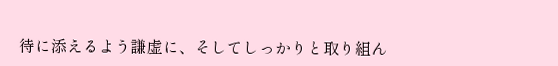待に添えるよう謙虚に、そしてしっかりと取り組ん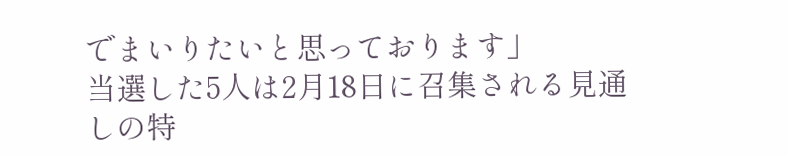でまいりたいと思っております」
当選した5人は2月18日に召集される見通しの特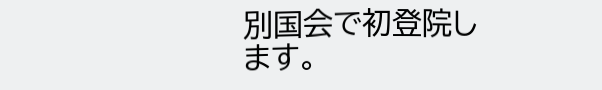別国会で初登院します。